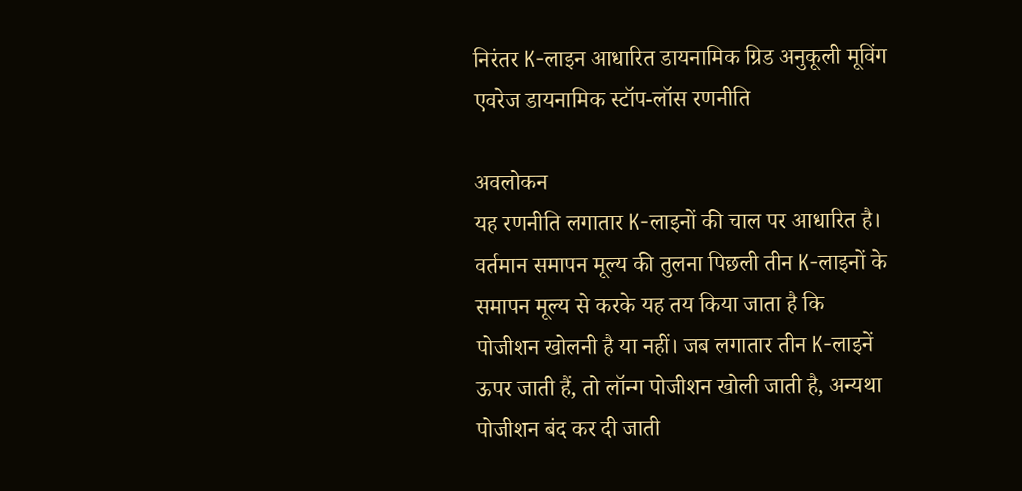निरंतर K-लाइन आधारित डायनामिक ग्रिड अनुकूली मूविंग एवरेज डायनामिक स्टॉप-लॉस रणनीति

अवलोकन
यह रणनीति लगातार K-लाइनों की चाल पर आधारित है। वर्तमान समापन मूल्य की तुलना पिछली तीन K-लाइनों के समापन मूल्य से करके यह तय किया जाता है कि पोजीशन खोलनी है या नहीं। जब लगातार तीन K-लाइनें ऊपर जाती हैं, तो लॉन्ग पोजीशन खोली जाती है, अन्यथा पोजीशन बंद कर दी जाती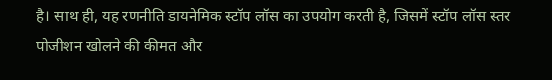है। साथ ही, यह रणनीति डायनेमिक स्टॉप लॉस का उपयोग करती है, जिसमें स्टॉप लॉस स्तर पोजीशन खोलने की कीमत और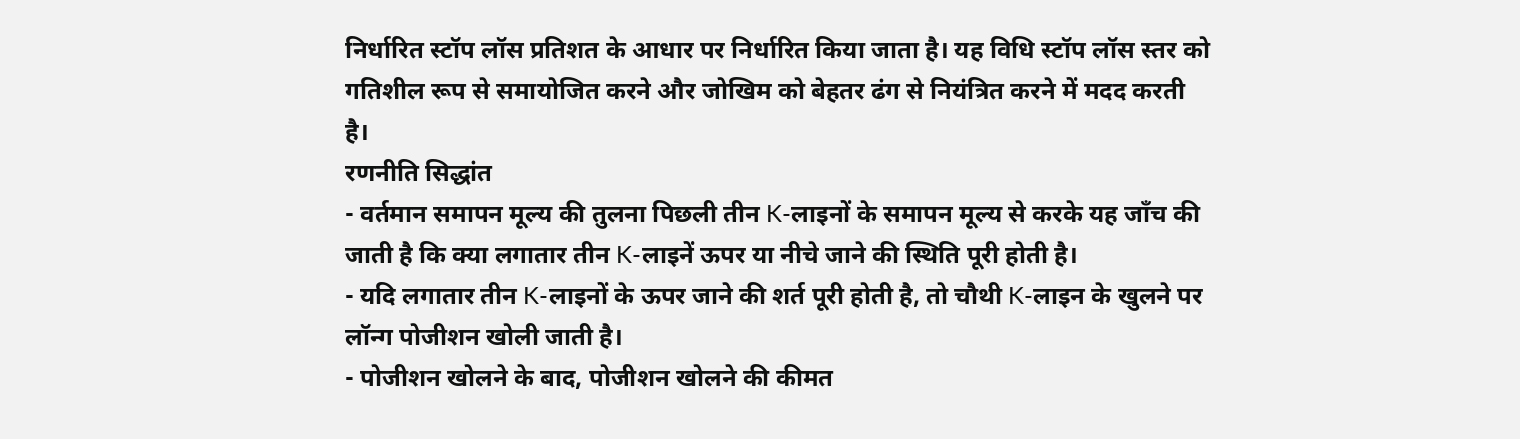निर्धारित स्टॉप लॉस प्रतिशत के आधार पर निर्धारित किया जाता है। यह विधि स्टॉप लॉस स्तर को गतिशील रूप से समायोजित करने और जोखिम को बेहतर ढंग से नियंत्रित करने में मदद करती है।
रणनीति सिद्धांत
- वर्तमान समापन मूल्य की तुलना पिछली तीन K-लाइनों के समापन मूल्य से करके यह जाँच की जाती है कि क्या लगातार तीन K-लाइनें ऊपर या नीचे जाने की स्थिति पूरी होती है।
- यदि लगातार तीन K-लाइनों के ऊपर जाने की शर्त पूरी होती है, तो चौथी K-लाइन के खुलने पर लॉन्ग पोजीशन खोली जाती है।
- पोजीशन खोलने के बाद, पोजीशन खोलने की कीमत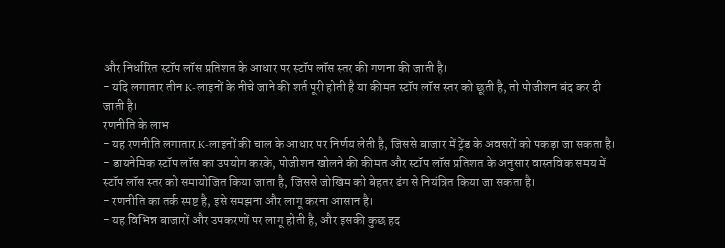और निर्धारित स्टॉप लॉस प्रतिशत के आधार पर स्टॉप लॉस स्तर की गणना की जाती है।
- यदि लगातार तीन K-लाइनों के नीचे जाने की शर्त पूरी होती है या कीमत स्टॉप लॉस स्तर को छूती है, तो पोजीशन बंद कर दी जाती है।
रणनीति के लाभ
- यह रणनीति लगातार K-लाइनों की चाल के आधार पर निर्णय लेती है, जिससे बाजार में ट्रेंड के अवसरों को पकड़ा जा सकता है।
- डायनेमिक स्टॉप लॉस का उपयोग करके, पोजीशन खोलने की कीमत और स्टॉप लॉस प्रतिशत के अनुसार वास्तविक समय में स्टॉप लॉस स्तर को समायोजित किया जाता है, जिससे जोखिम को बेहतर ढंग से नियंत्रित किया जा सकता है।
- रणनीति का तर्क स्पष्ट है, इसे समझना और लागू करना आसान है।
- यह विभिन्न बाजारों और उपकरणों पर लागू होती है, और इसकी कुछ हद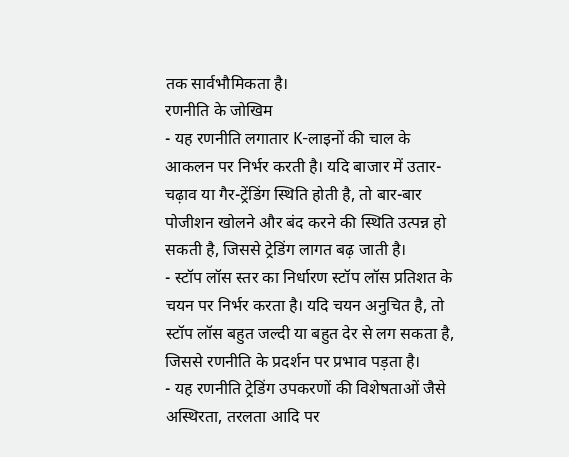तक सार्वभौमिकता है।
रणनीति के जोखिम
- यह रणनीति लगातार K-लाइनों की चाल के आकलन पर निर्भर करती है। यदि बाजार में उतार-चढ़ाव या गैर-ट्रेंडिंग स्थिति होती है, तो बार-बार पोजीशन खोलने और बंद करने की स्थिति उत्पन्न हो सकती है, जिससे ट्रेडिंग लागत बढ़ जाती है।
- स्टॉप लॉस स्तर का निर्धारण स्टॉप लॉस प्रतिशत के चयन पर निर्भर करता है। यदि चयन अनुचित है, तो स्टॉप लॉस बहुत जल्दी या बहुत देर से लग सकता है, जिससे रणनीति के प्रदर्शन पर प्रभाव पड़ता है।
- यह रणनीति ट्रेडिंग उपकरणों की विशेषताओं जैसे अस्थिरता, तरलता आदि पर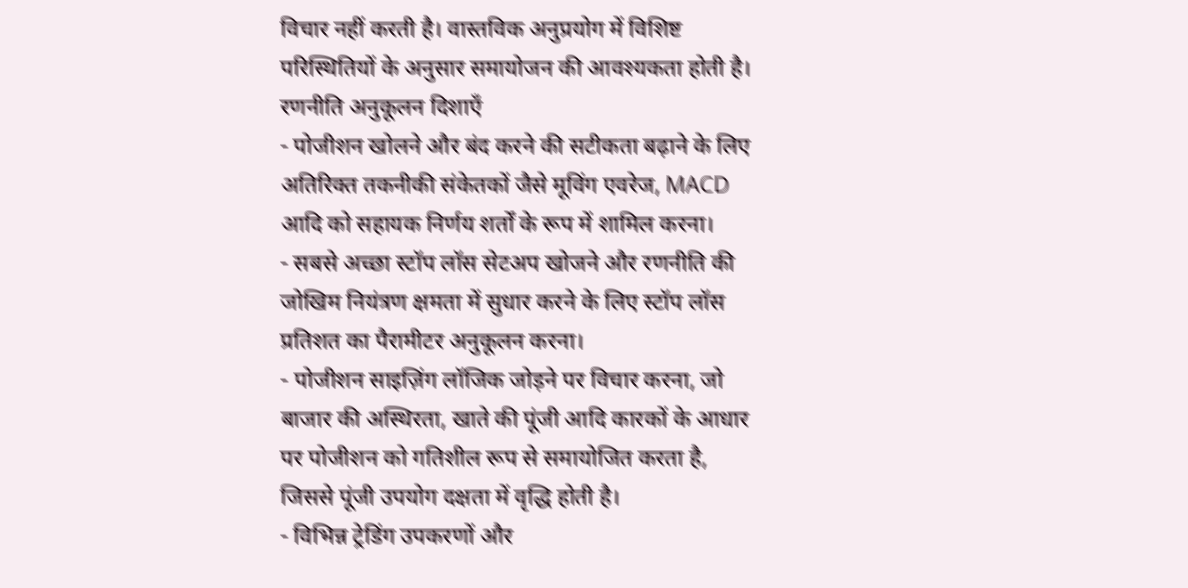विचार नहीं करती है। वास्तविक अनुप्रयोग में विशिष्ट परिस्थितियों के अनुसार समायोजन की आवश्यकता होती है।
रणनीति अनुकूलन दिशाएँ
- पोजीशन खोलने और बंद करने की सटीकता बढ़ाने के लिए अतिरिक्त तकनीकी संकेतकों जैसे मूविंग एवरेज, MACD आदि को सहायक निर्णय शर्तों के रूप में शामिल करना।
- सबसे अच्छा स्टॉप लॉस सेटअप खोजने और रणनीति की जोखिम नियंत्रण क्षमता में सुधार करने के लिए स्टॉप लॉस प्रतिशत का पैरामीटर अनुकूलन करना।
- पोजीशन साइज़िंग लॉजिक जोड़ने पर विचार करना, जो बाजार की अस्थिरता, खाते की पूंजी आदि कारकों के आधार पर पोजीशन को गतिशील रूप से समायोजित करता है, जिससे पूंजी उपयोग दक्षता में वृद्धि होती है।
- विभिन्न ट्रेडिंग उपकरणों और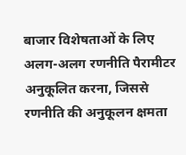बाजार विशेषताओं के लिए अलग-अलग रणनीति पैरामीटर अनुकूलित करना, जिससे रणनीति की अनुकूलन क्षमता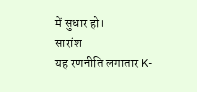में सुधार हो।
सारांश
यह रणनीति लगातार K-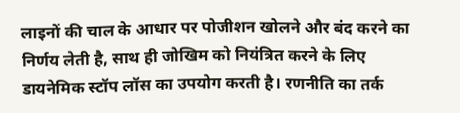लाइनों की चाल के आधार पर पोजीशन खोलने और बंद करने का निर्णय लेती है, साथ ही जोखिम को नियंत्रित करने के लिए डायनेमिक स्टॉप लॉस का उपयोग करती है। रणनीति का तर्क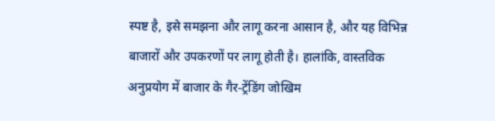स्पष्ट है, इसे समझना और लागू करना आसान है, और यह विभिन्न बाजारों और उपकरणों पर लागू होती है। हालांकि, वास्तविक अनुप्रयोग में बाजार के गैर-ट्रेंडिंग जोखिम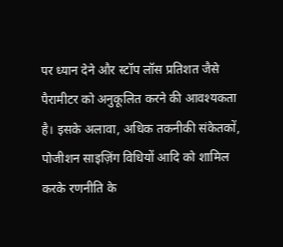पर ध्यान देने और स्टॉप लॉस प्रतिशत जैसे पैरामीटर को अनुकूलित करने की आवश्यकता है। इसके अलावा, अधिक तकनीकी संकेतकों, पोजीशन साइज़िंग विधियों आदि को शामिल करके रणनीति के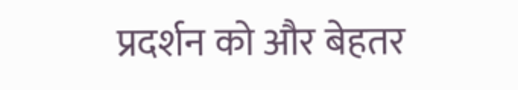प्रदर्शन को और बेहतर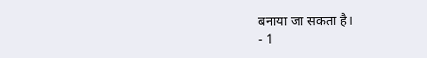बनाया जा सकता है।
- 1